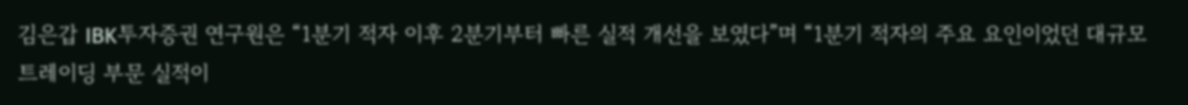김은갑 IBK투자증권 연구원은 “1분기 적자 이후 2분기부터 빠른 실적 개선을 보였다”며 “1분기 적자의 주요 요인이었던 대규모 트레이딩 부문 실적이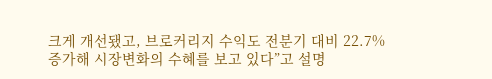크게 개선됐고, 브로커리지 수익도 전분기 대비 22.7% 증가해 시장변화의 수혜를 보고 있다”고 설명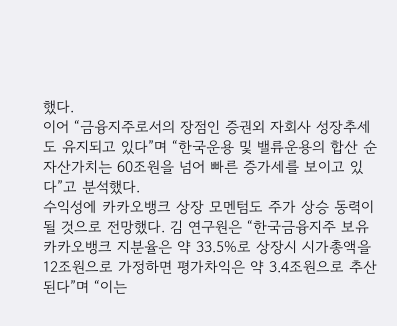했다.
이어 “금융지주로서의 장점인 증권외 자회사 성장추세도 유지되고 있다”며 “한국운용 및 밸류운용의 합산 순자산가치는 60조원을 넘어 빠른 증가세를 보이고 있다”고 분석했다.
수익성에 카카오뱅크 상장 모멘텀도 주가 상승 동력이 될 것으로 전망했다. 김 연구원은 “한국금융지주 보유 카카오뱅크 지분율은 약 33.5%로 상장시 시가총액을 12조원으로 가정하면 평가차익은 약 3.4조원으로 추산된다”며 “이는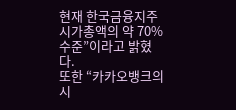현재 한국금융지주 시가총액의 약 70% 수준”이라고 밝혔다.
또한 “카카오뱅크의 시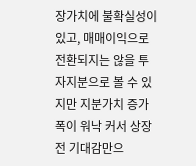장가치에 불확실성이 있고, 매매이익으로 전환되지는 않을 투자지분으로 볼 수 있지만 지분가치 증가폭이 워낙 커서 상장 전 기대감만으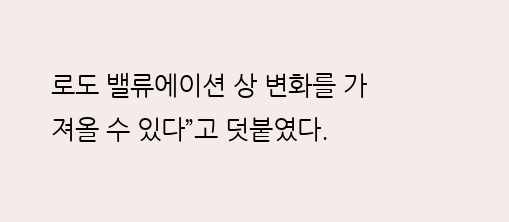로도 밸류에이션 상 변화를 가져올 수 있다”고 덧붙였다.